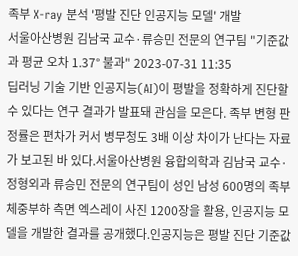족부 X-ray 분석 '평발 진단 인공지능 모델' 개발
서울아산병원 김남국 교수·류승민 전문의 연구팀 "기준값과 평균 오차 1.37° 불과" 2023-07-31 11:35
딥러닝 기술 기반 인공지능(AI)이 평발을 정확하게 진단할 수 있다는 연구 결과가 발표돼 관심을 모은다. 족부 변형 판정률은 편차가 커서 병무청도 3배 이상 차이가 난다는 자료가 보고된 바 있다.서울아산병원 융합의학과 김남국 교수·정형외과 류승민 전문의 연구팀이 성인 남성 600명의 족부 체중부하 측면 엑스레이 사진 1200장을 활용, 인공지능 모델을 개발한 결과를 공개했다.인공지능은 평발 진단 기준값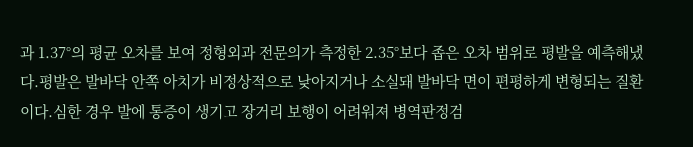과 1.37°의 평균 오차를 보여 정형외과 전문의가 측정한 2.35°보다 좁은 오차 범위로 평발을 예측해냈다.평발은 발바닥 안쪽 아치가 비정상적으로 낮아지거나 소실돼 발바닥 면이 편평하게 변형되는 질환이다.심한 경우 발에 통증이 생기고 장거리 보행이 어려워져 병역판정검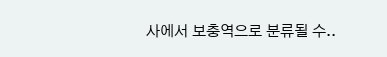사에서 보충역으로 분류될 수..